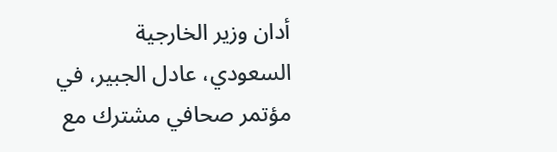أدان وزير الخارجية السعودي، عادل الجبير، في مؤتمر صحافي مشترك مع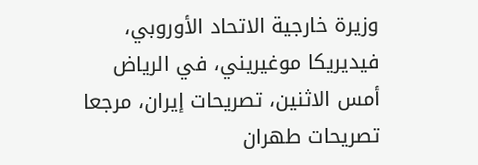وزيرة خارجية الاتحاد الأوروبي، فيديريكا موغيريني، في الرياض أمس الاثنين، تصريحات إيران، مرجعا تصريحات طهران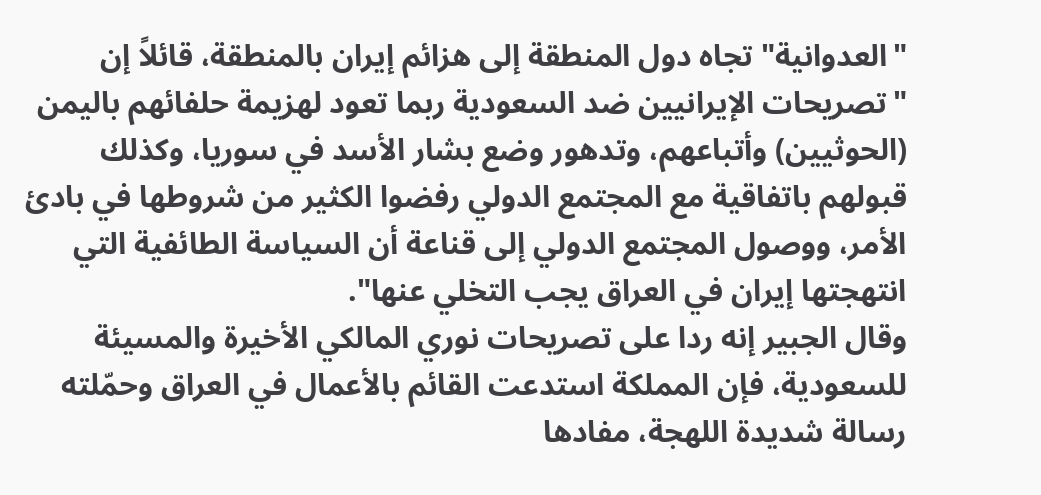"العدوانية" تجاه دول المنطقة إلى هزائم إيران بالمنطقة، قائلاً إن "تصريحات الإيرانيين ضد السعودية ربما تعود لهزيمة حلفائهم باليمن (الحوثيين) وأتباعهم، وتدهور وضع بشار الأسد في سوريا، وكذلك قبولهم باتفاقية مع المجتمع الدولي رفضوا الكثير من شروطها في بادئ الأمر، ووصول المجتمع الدولي إلى قناعة أن السياسة الطائفية التي انتهجتها إيران في العراق يجب التخلي عنها".
وقال الجبير إنه ردا على تصريحات نوري المالكي الأخيرة والمسيئة للسعودية، فإن المملكة استدعت القائم بالأعمال في العراق وحمّلته رسالة شديدة اللهجة، مفادها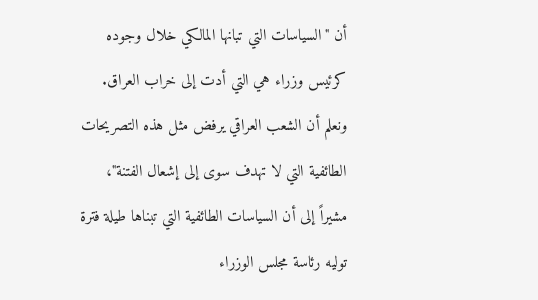أن "السياسات التي تبانها المالكي خلال وجوده كرئيس وزراء هي التي أدت إلى خراب العراق. ونعلم أن الشعب العراقي يرفض مثل هذه التصريحات الطائفية التي لا تهدف سوى إلى إشعال الفتنة"، مشيراً إلى أن السياسات الطائفية التي تبناها طيلة فترة توليه رئاسة مجلس الوزراء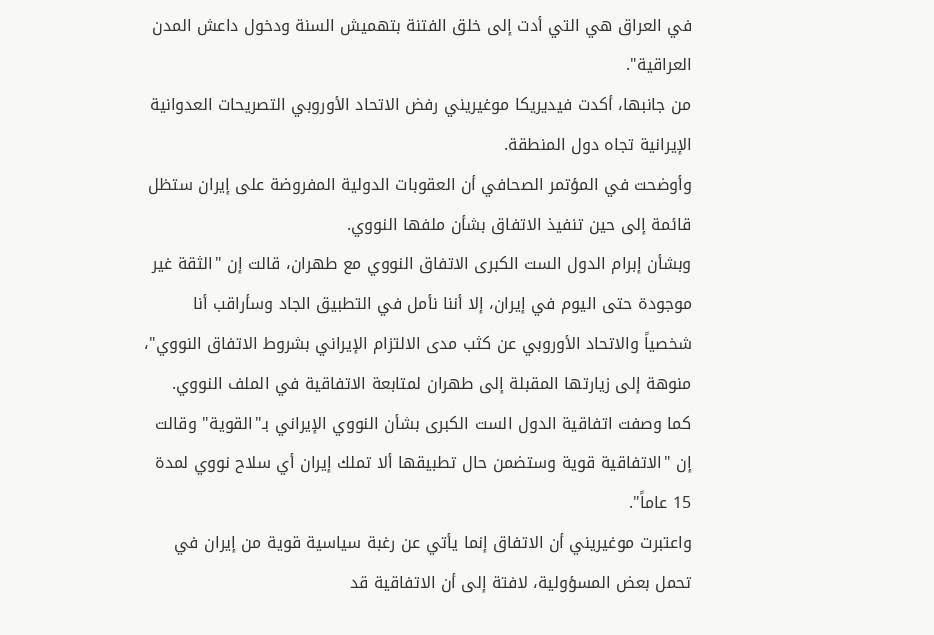في العراق هي التي أدت إلى خلق الفتنة بتهميش السنة ودخول داعش المدن العراقية".
من جانبها، أكدت فيديريكا موغيريني رفض الاتحاد الأوروبي التصريحات العدوانية الإيرانية تجاه دول المنطقة.
وأوضحت في المؤتمر الصحافي أن العقوبات الدولية المفروضة على إيران ستظل قائمة إلى حين تنفيذ الاتفاق بشأن ملفها النووي.
وبشأن إبرام الدول الست الكبرى الاتفاق النووي مع طهران، قالت إن "الثقة غير موجودة حتى اليوم في إيران، إلا أننا نأمل في التطبيق الجاد وسأراقب أنا شخصياً والاتحاد الأوروبي عن كثب مدى الالتزام الإيراني بشروط الاتفاق النووي"، منوهة إلى زيارتها المقبلة إلى طهران لمتابعة الاتفاقية في الملف النووي.
كما وصفت اتفاقية الدول الست الكبرى بشأن النووي الإيراني بـ"القوية" وقالت إن "الاتفاقية قوية وستضمن حال تطبيقها ألا تملك إيران أي سلاح نووي لمدة 15 عاماً".
واعتبرت موغيريني أن الاتفاق إنما يأتي عن رغبة سياسية قوية من إيران في تحمل بعض المسؤولية، لافتة إلى أن الاتفاقية قد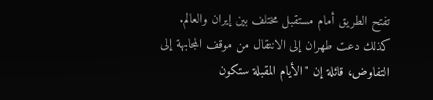تفتح الطريق أمام مستقبل مختلف بين إيران والعالم.
كذلك دعت طهران إلى الانتقال من موقف المجابهة إلى التفاوض، قائلة إن "الأيام المقبلة ستكون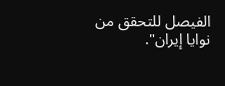الفيصل للتحقق من نوايا إيران".